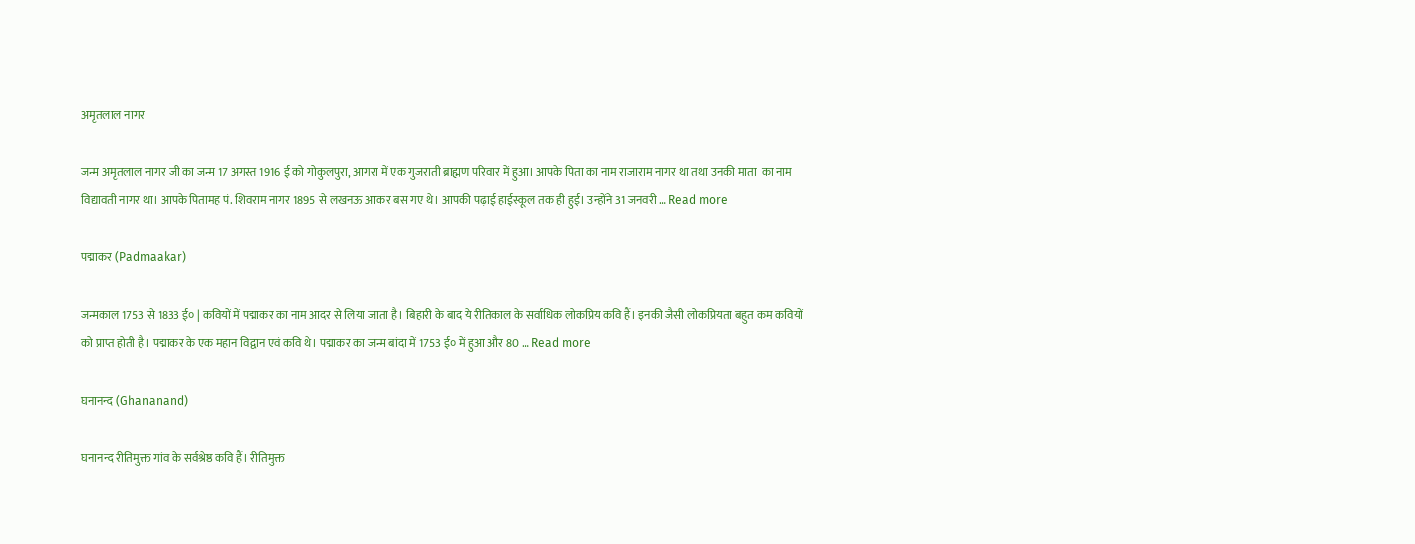अमृतलाल नागर

जन्म अमृतलाल नागर जी का जन्म 17 अगस्त 1916 ई को गोकुलपुरा, आगरा में एक गुजराती ब्राह्मण परिवार में हुआ। आपके पिता का नाम राजाराम नागर था तथा उनकी माता  का नाम विद्यावती नागर था। आपके पितामह पं. शिवराम नागर 1895 से लखनऊ आकर बस गए थे। आपकी पढ़ाई हाईस्कूल तक ही हुई। उन्होंने 31 जनवरी … Read more

पद्माकर (Padmaakar)

जन्मकाल 1753 से 1833 ई० | कवियों में पद्माकर का नाम आदर से लिया जाता है। बिहारी के बाद ये रीतिकाल के सर्वाधिक लोकप्रिय कवि हैं। इनकी जैसी लोकप्रियता बहुत कम कवियों को प्राप्त होती है। पद्माकर के एक महान विद्वान एवं कवि थे। पद्माकर का जन्म बांदा में 1753 ई० में हुआ और 80 … Read more

घनानन्द (Ghananand)

घनानन्द रीतिमुक्त गांव के सर्वश्रेष्ठ कवि हैं। रीतिमुक्त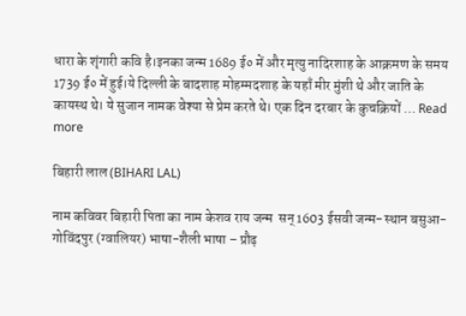धारा के शृंगारी कवि है।इनका जन्म 1689 ई० में और मृत्यु नादिरशाह के आक्रमण के समय 1739 ई० में हुई।ये दिल्ली के बादशाह मोहम्मदशाह के यहाँ मीर मुंशी थे और जाति के कायस्थ थे। ये सुजान नामक वेश्या से प्रेम करते थे। एक दिन दरबार के कुचक्रियों … Read more

बिहारी लाल (BIHARI LAL)

नाम कविवर बिहारी पिता का नाम केशव राय जन्म  सन् 1603 ईसवी जन्म-स्थान बसुआ-गोविंदपुर (ग्वालियर) भाषा-शैली भाषा – प्रौढ़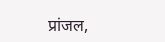प्रांजल,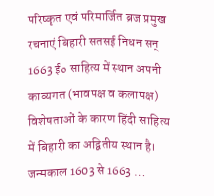परिष्कृत एवं परिमार्जित ब्रज प्रमुख रचनाएं बिहारी सतसई निधन सन् 1663 ई० साहित्य में स्थान अपनी काव्यगत (भावपक्ष व कलापक्ष) विशेषताओं के कारण हिंदी साहित्य में बिहारी का अद्वितीय स्थान है। जन्मकाल 1603 से 1663 …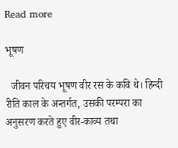Read more

भूषण

  जीवन परिचय भूषण वीर रस के कवि थे। हिन्दी रीति काल के अन्तर्गत, उसकी परम्परा का अनुसरण करते हुए वीर-काव्य तथा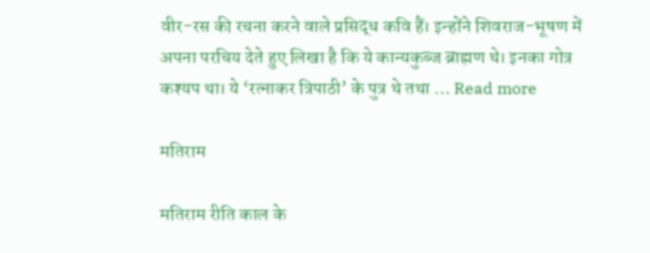वीर-रस की रचना करने वाले प्रसिद्ध कवि हैं। इन्होंने शिवराज-भूषण में अपना परचिय देते हुए लिखा है कि ये कान्यकुब्ज ब्राह्मण थे। इनका गोत्र कश्यप था। ये ‘रत्नाकर त्रिपाठी’ के पुत्र थे तथा … Read more

मतिराम

मतिराम रीति काल के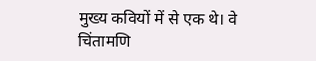मुख्य कवियों में से एक थे। वे चिंतामणि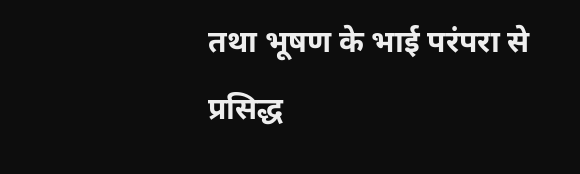तथा भूषण के भाई परंपरा से प्रसिद्ध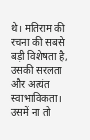थे। मतिराम की रचना की सबसे बड़ी विशेषता है, उसकी सरलता और अत्यंत स्वाभाविकता। उसमें ना तो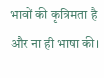भावों की कृत्रिमता है और ना ही भाषा की।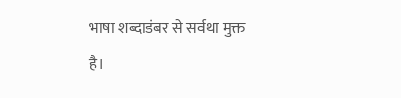भाषा शब्दाडंबर से सर्वथा मुक्त है।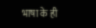भाषा के ही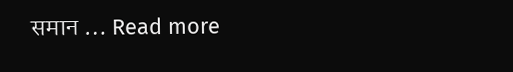समान … Read more